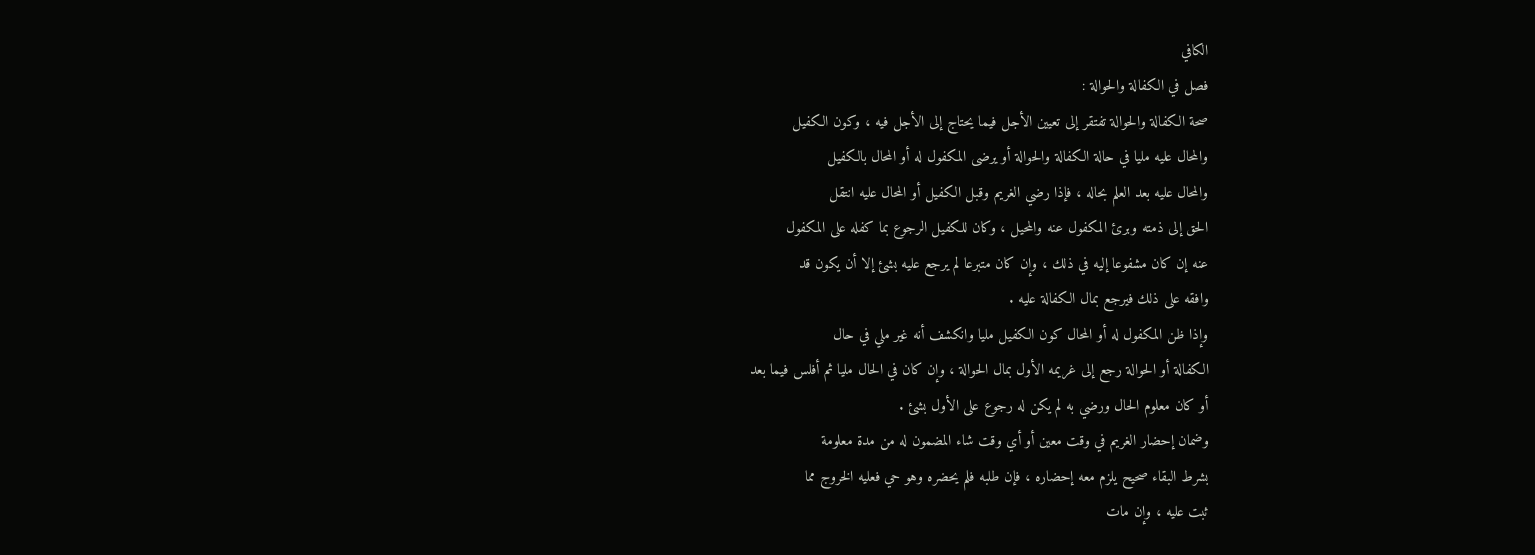الكافي
فصل في الكفالة والحوالة :
صحة الكفالة والحوالة تفتقر إلى تعيين الأجل فيما يحتاج إلى الأجل فيه ، وكون الكفيل
والمحال عليه مليا في حالة الكفالة والحوالة أو يرضى المكفول له أو المحال بالكفيل
والمحال عليه بعد العلم بحاله ، فإذا رضي الغريم وقبل الكفيل أو المحال عليه انتقل
الحق إلى ذمته وبرئ المكفول عنه والمحيل ، وكان للكفيل الرجوع بما كفله على المكفول
عنه إن كان مشفوعا إليه في ذلك ، وإن كان متبرعا لم يرجع عليه بشئ إلا أن يكون قد
وافقه على ذلك فيرجع بمال الكفالة عليه .
وإذا ظن المكفول له أو المحال كون الكفيل مليا وانكشف أنه غير ملي في حال
الكفالة أو الحوالة رجع إلى غريمه الأول بمال الحوالة ، وإن كان في الحال مليا ثم أفلس فيما بعد
أو كان معلوم الحال ورضي به لم يكن له رجوع على الأول بشئ .
وضمان إحضار الغريم في وقت معين أو أي وقت شاء المضمون له من مدة معلومة
بشرط البقاء صحيح يلزم معه إحضاره ، فإن طلبه فلم يحضره وهو حي فعليه الخروج مما
ثبت عليه ، وإن مات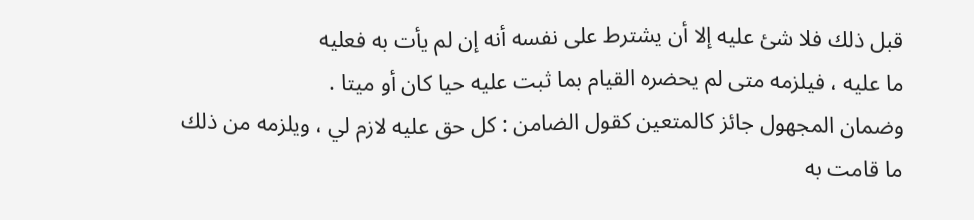قبل ذلك فلا شئ عليه إلا أن يشترط على نفسه أنه إن لم يأت به فعليه
ما عليه ، فيلزمه متى لم يحضره القيام بما ثبت عليه حيا كان أو ميتا .
وضمان المجهول جائز كالمتعين كقول الضامن : كل حق عليه لازم لي ، ويلزمه من ذلك
ما قامت به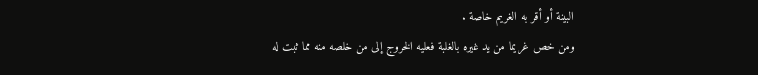البينة أو أقر به الغريم خاصة .
ومن خص غريما من يد غيره بالغلبة فعليه الخروج إلى من خلصه منه مما ثبت له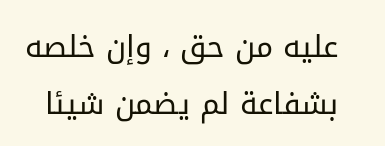عليه من حق ، وإن خلصه بشفاعة لم يضمن شيئا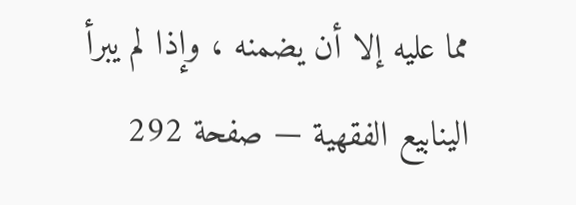مما عليه إلا أن يضمنه ، وإذا لم يبرأ
الينابيع الفقهية — صفحة 292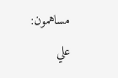مساهمون: علي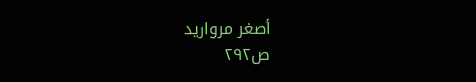أصغر مرواريد
ص٢٩٢